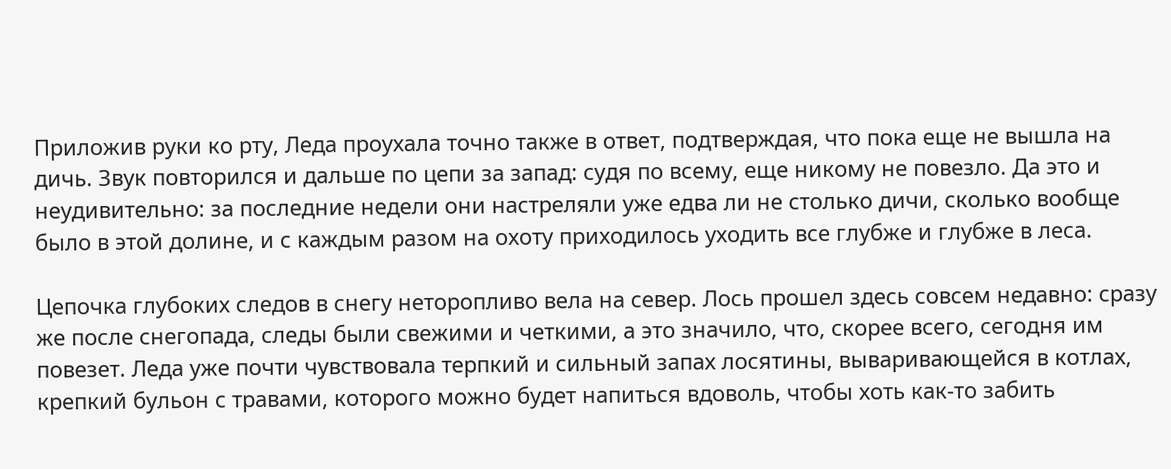Приложив руки ко рту, Леда проухала точно также в ответ, подтверждая, что пока еще не вышла на дичь. Звук повторился и дальше по цепи за запад: судя по всему, еще никому не повезло. Да это и неудивительно: за последние недели они настреляли уже едва ли не столько дичи, сколько вообще было в этой долине, и с каждым разом на охоту приходилось уходить все глубже и глубже в леса.

Цепочка глубоких следов в снегу неторопливо вела на север. Лось прошел здесь совсем недавно: сразу же после снегопада, следы были свежими и четкими, а это значило, что, скорее всего, сегодня им повезет. Леда уже почти чувствовала терпкий и сильный запах лосятины, вываривающейся в котлах, крепкий бульон с травами, которого можно будет напиться вдоволь, чтобы хоть как-то забить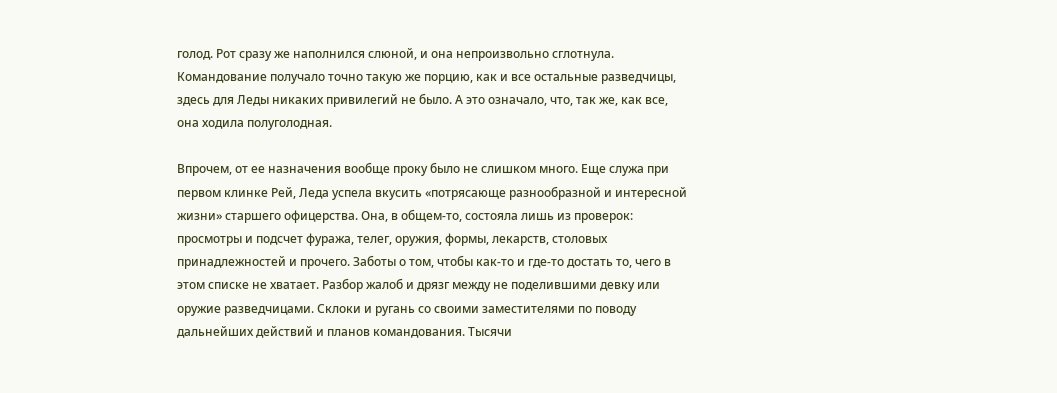голод. Рот сразу же наполнился слюной, и она непроизвольно сглотнула. Командование получало точно такую же порцию, как и все остальные разведчицы, здесь для Леды никаких привилегий не было. А это означало, что, так же, как все, она ходила полуголодная.

Впрочем, от ее назначения вообще проку было не слишком много. Еще служа при первом клинке Рей, Леда успела вкусить «потрясающе разнообразной и интересной жизни» старшего офицерства. Она, в общем-то, состояла лишь из проверок: просмотры и подсчет фуража, телег, оружия, формы, лекарств, столовых принадлежностей и прочего. Заботы о том, чтобы как-то и где-то достать то, чего в этом списке не хватает. Разбор жалоб и дрязг между не поделившими девку или оружие разведчицами. Склоки и ругань со своими заместителями по поводу дальнейших действий и планов командования. Тысячи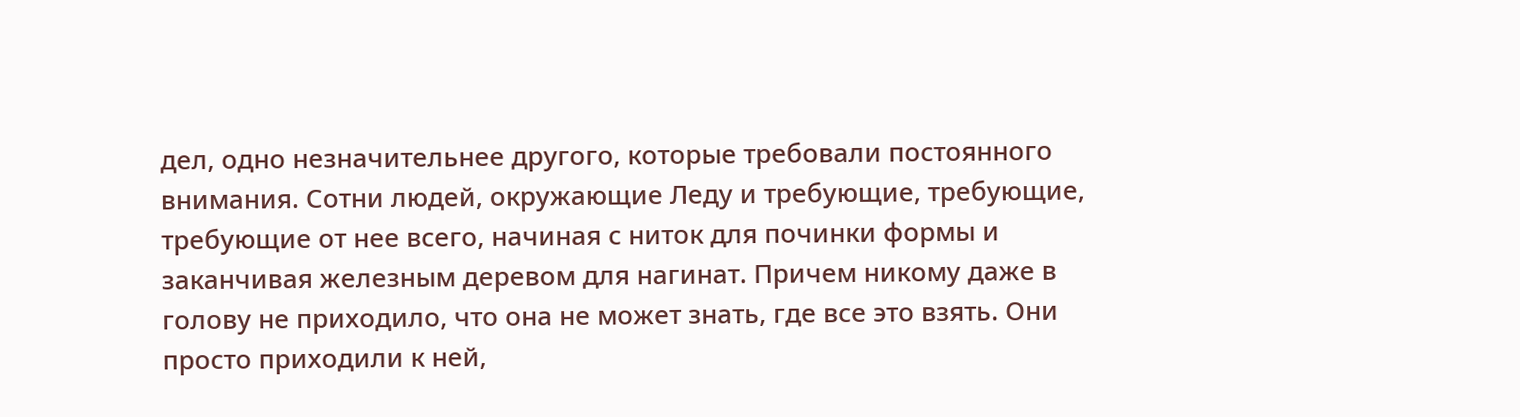дел, одно незначительнее другого, которые требовали постоянного внимания. Сотни людей, окружающие Леду и требующие, требующие, требующие от нее всего, начиная с ниток для починки формы и заканчивая железным деревом для нагинат. Причем никому даже в голову не приходило, что она не может знать, где все это взять. Они просто приходили к ней,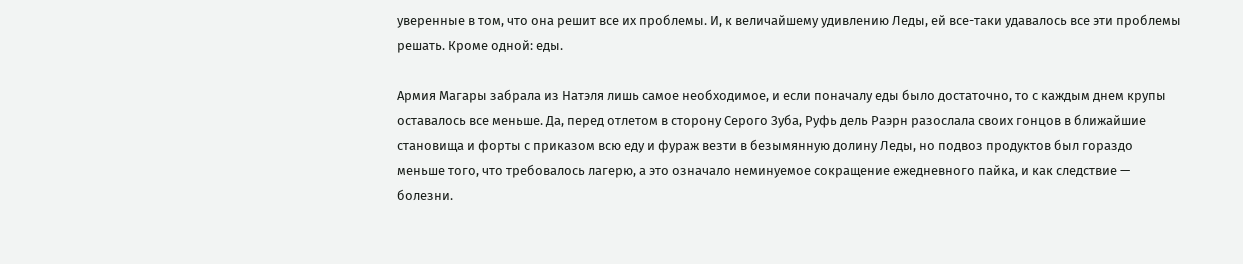уверенные в том, что она решит все их проблемы. И, к величайшему удивлению Леды, ей все-таки удавалось все эти проблемы решать. Кроме одной: еды.

Армия Магары забрала из Натэля лишь самое необходимое, и если поначалу еды было достаточно, то с каждым днем крупы оставалось все меньше. Да, перед отлетом в сторону Серого Зуба, Руфь дель Раэрн разослала своих гонцов в ближайшие становища и форты с приказом всю еду и фураж везти в безымянную долину Леды, но подвоз продуктов был гораздо меньше того, что требовалось лагерю, а это означало неминуемое сокращение ежедневного пайка, и как следствие — болезни.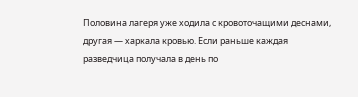Половина лагеря уже ходила с кровоточащими деснами, другая — харкала кровью. Если раньше каждая разведчица получала в день по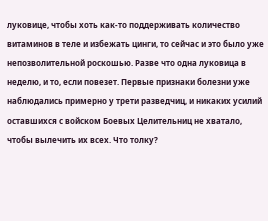луковице, чтобы хоть как-то поддерживать количество витаминов в теле и избежать цинги, то сейчас и это было уже непозволительной роскошью. Разве что одна луковица в неделю, и то, если повезет. Первые признаки болезни уже наблюдались примерно у трети разведчиц, и никаких усилий оставшихся с войском Боевых Целительниц не хватало, чтобы вылечить их всех. Что толку?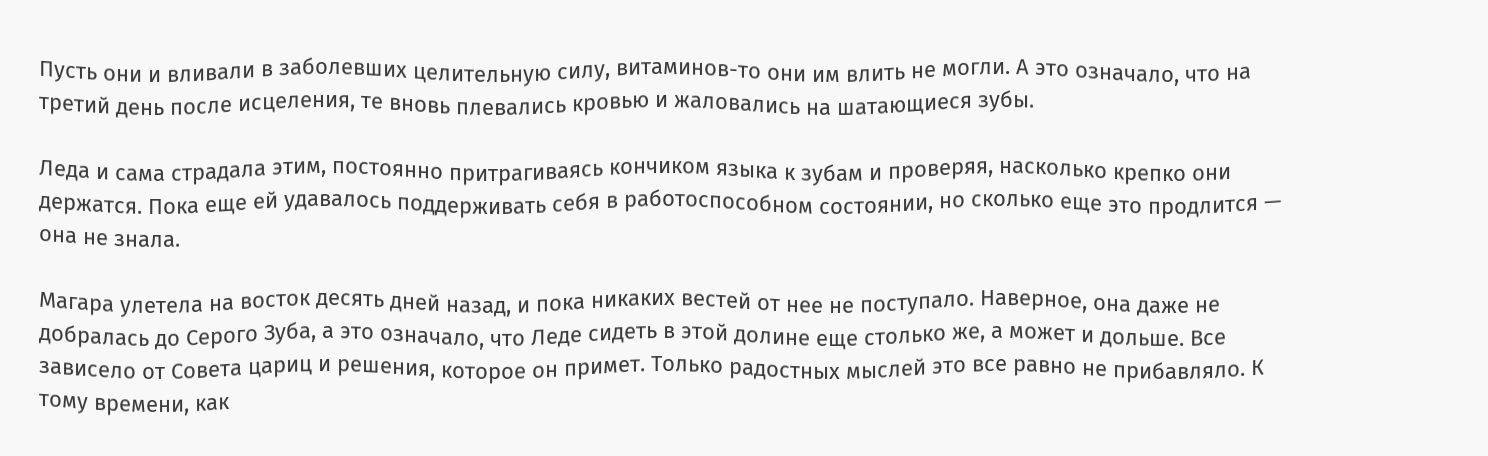Пусть они и вливали в заболевших целительную силу, витаминов-то они им влить не могли. А это означало, что на третий день после исцеления, те вновь плевались кровью и жаловались на шатающиеся зубы.

Леда и сама страдала этим, постоянно притрагиваясь кончиком языка к зубам и проверяя, насколько крепко они держатся. Пока еще ей удавалось поддерживать себя в работоспособном состоянии, но сколько еще это продлится — она не знала.

Магара улетела на восток десять дней назад, и пока никаких вестей от нее не поступало. Наверное, она даже не добралась до Серого Зуба, а это означало, что Леде сидеть в этой долине еще столько же, а может и дольше. Все зависело от Совета цариц и решения, которое он примет. Только радостных мыслей это все равно не прибавляло. К тому времени, как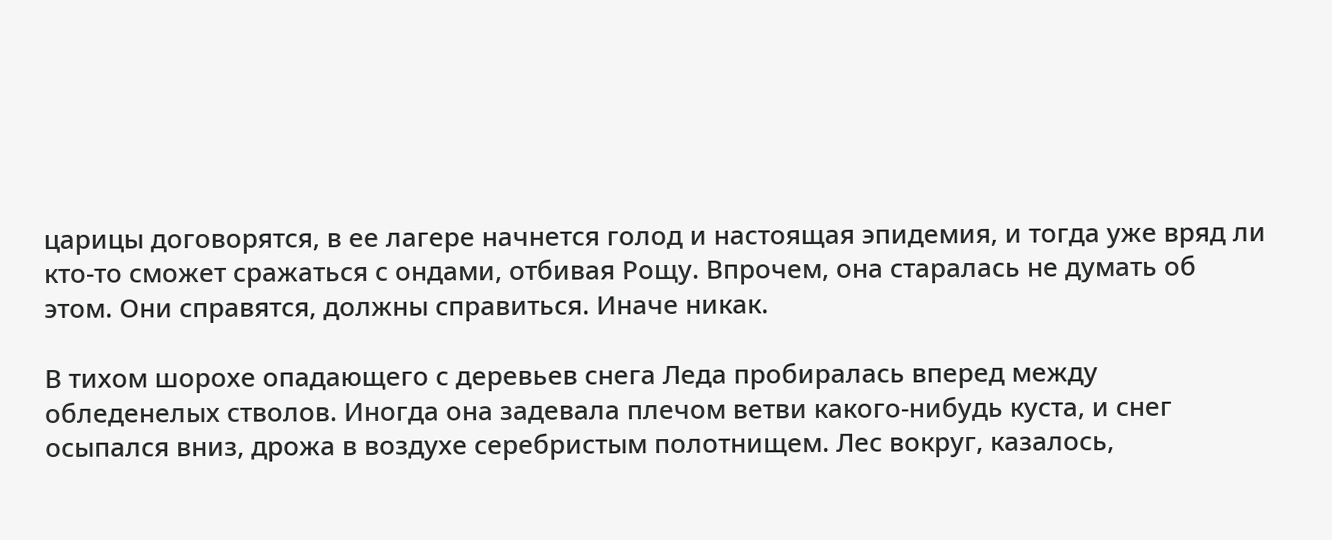царицы договорятся, в ее лагере начнется голод и настоящая эпидемия, и тогда уже вряд ли кто-то сможет сражаться с ондами, отбивая Рощу. Впрочем, она старалась не думать об этом. Они справятся, должны справиться. Иначе никак.

В тихом шорохе опадающего с деревьев снега Леда пробиралась вперед между обледенелых стволов. Иногда она задевала плечом ветви какого-нибудь куста, и снег осыпался вниз, дрожа в воздухе серебристым полотнищем. Лес вокруг, казалось,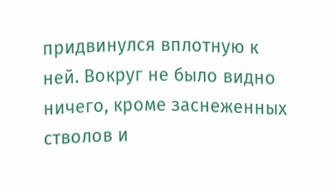придвинулся вплотную к ней. Вокруг не было видно ничего, кроме заснеженных стволов и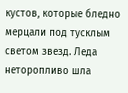кустов, которые бледно мерцали под тусклым светом звезд. Леда неторопливо шла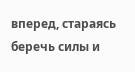вперед, стараясь беречь силы и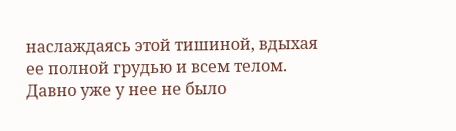наслаждаясь этой тишиной, вдыхая ее полной грудью и всем телом. Давно уже у нее не было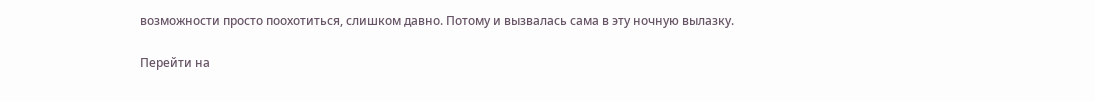возможности просто поохотиться, слишком давно. Потому и вызвалась сама в эту ночную вылазку.

Перейти на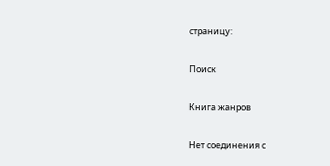страницу:

Поиск

Книга жанров

Нет соединения с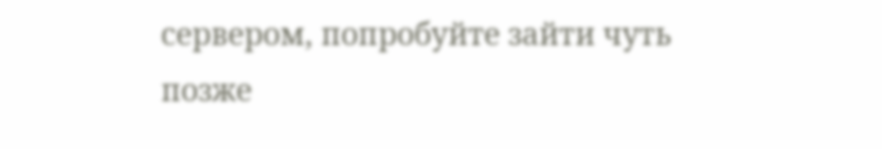сервером, попробуйте зайти чуть позже